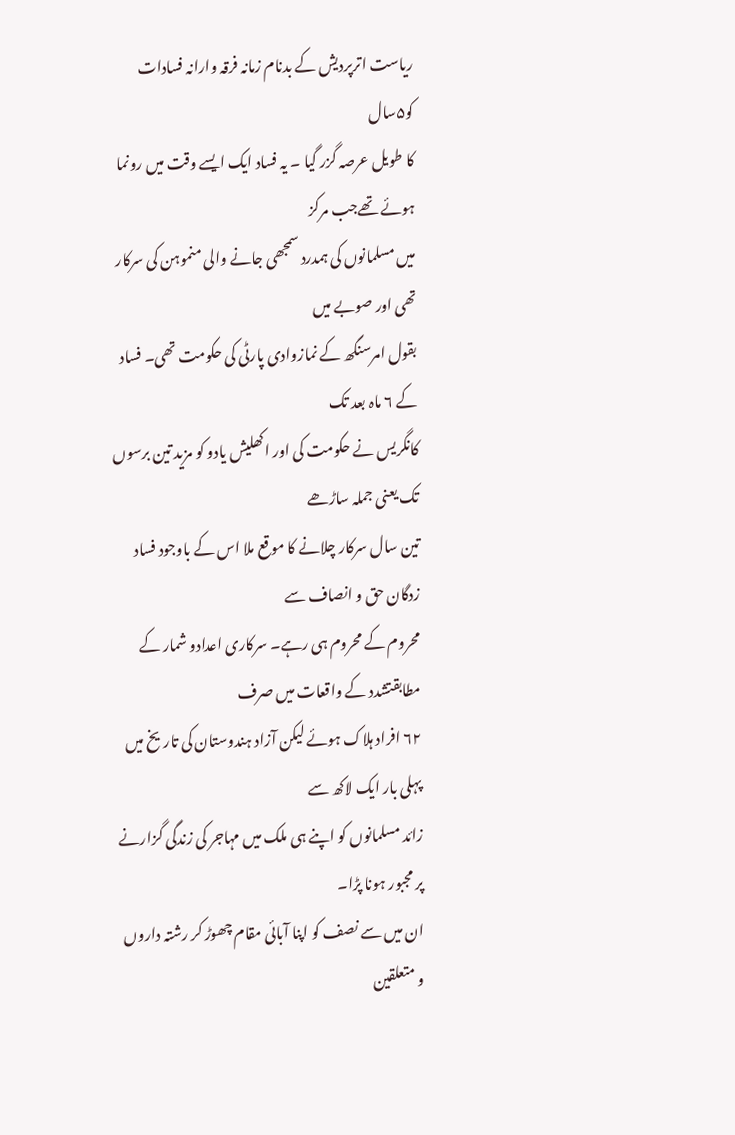ریاست اترپردیش کے بدنام زمانہ فرقہ وارانہ فسادات کو۵سال
کا طویل عرصہ گزر گیا ۔ یہ فساد ایک ایسے وقت میں رونما ہوئے تھےجب مرکز
میں مسلمانوں کی ہمدرد سمجھی جانے والی منموہن کی سرکار تھی اور صوبے میں
بقول امرسنگھ کے نمازوادی پارٹی کی حکومت تھی۔ فساد کے ۶ ماہ بعد تک
کانگریس نے حکومت کی اور اکھلیش یادو کو مزید تین برسوں تک یعنی جملہ ساڑھے
تین سال سرکار چلانے کا موقع ملا اس کے باوجود فساد زدگان حق و انصاف سے
محروم کے محروم ہی رہے۔ سرکاری اعدادو شمار کے مطابقتشدد کے واقعات میں صرف
۶۲ افراد ہلاک ہوئے لیکن آزاد ہندوستان کی تاریخ میں پہلی بار ایک لاکھ سے
زائد مسلمانوں کو اپنے ہی ملک میں مہاجر کی زندگی گزارنے پر مجبور ہونا پڑا۔
ان میں سے نصف کو اپنا آبائی مقام چھوڑ کر رشتہ داروں و متعلقین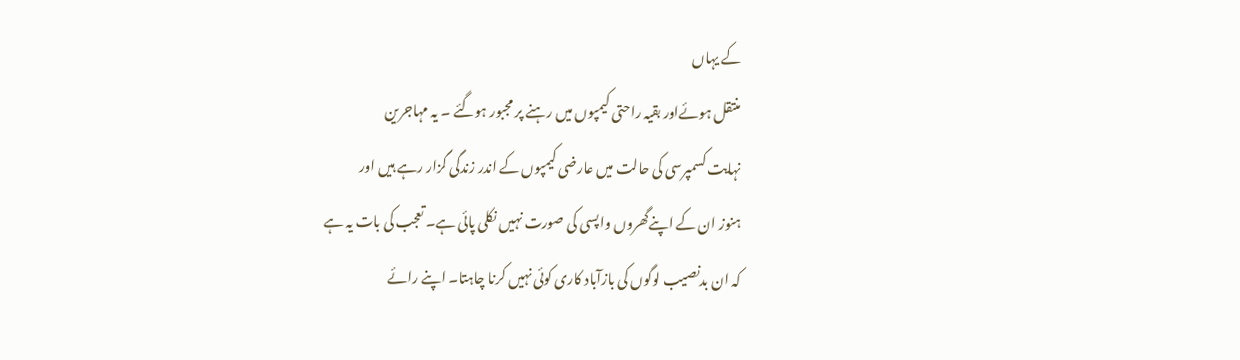کے یہاں
منتقل ہوئےاور بقیہ راحتی کیمپوں میں رہنے پر مجبور ہوگئے ۔ یہ مہاجرین
نہایت کسمپرسی کی حالت میں عارضی کیمپوں کے اندر زندگی گزار رہے ہیں اور
ہنوز ان کے اپنےگھروں واپسی کی صورت نہیں نکلی پائی ہے۔ تعجب کی بات یہ ہے
کہ ان بدنصیب لوگوں کی بازآباد کاری کوئی نہیں کرنا چاہتا۔ اپنے رائے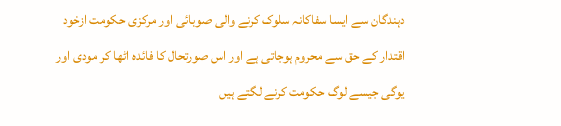دہندگان سے ایسا سفاکانہ سلوک کرنے والی صوبائی اور مرکزی حکومت ازخود
اقتدار کے حق سے محروم ہوجاتی ہے اور اس صورتحال کا فائدہ اٹھا کر مودی اور
یوگی جیسے لوگ حکومت کرنے لگتے ہیں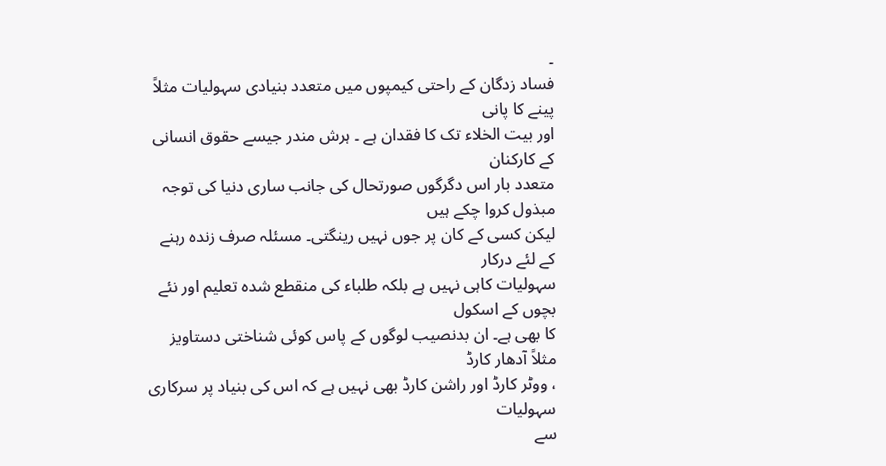۔
فساد زدگان کے راحتی کیمپوں میں متعدد بنیادی سہولیات مثلاً پینے کا پانی
اور بیت الخلاء تک کا فقدان ہے ۔ ہرش مندر جیسے حقوق انسانی کے کارکنان
متعدد بار اس دگرگوں صورتحال کی جانب ساری دنیا کی توجہ مبذول کروا چکے ہیں
لیکن کسی کے کان پر جوں نہیں رینگتی۔ مسئلہ صرف زندہ رہنے کے لئے درکار
سہولیات کاہی نہیں ہے بلکہ طلباء کی منقطع شدہ تعلیم اور نئے بچوں کے اسکول
کا بھی ہے۔ ان بدنصیب لوگوں کے پاس کوئی شناختی دستاویز مثلاً آدھار کارڈ
، ووٹر کارڈ اور راشن کارڈ بھی نہیں ہے کہ اس کی بنیاد پر سرکاری سہولیات
سے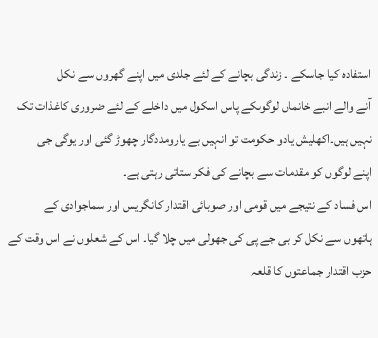استفادہ کیا جاسکے ۔ زندگی بچانے کے لئے جلدی میں اپنے گھروں سے نکل
آنے والے انبے خانماں لوگوںکے پاس اسکول میں داخلے کے لئے ضروری کاغذات تک
نہیں ہیں۔اکھلیش یادو حکومت تو انہیں بے یارومددگار چھوڑ گئی اور یوگی جی
اپنے لوگوں کو مقدمات سے بچانے کی فکر ستاتی رہتی ہے۔
اس فساد کے نتیجے میں قومی اور صوبائی اقتدار کانگریس اور سماجوادی کے
ہاتھوں سے نکل کر بی جے پی کی جھولی میں چلا گیا۔ اس کے شعلوں نے اس وقت کے
حزب اقتدار جماعتوں کا قلعہ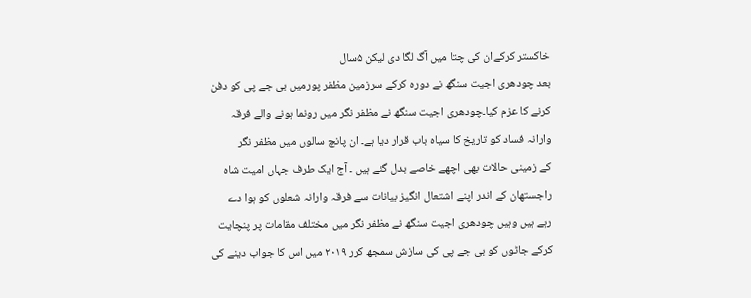خاکستر کرکےان کی چتا میں آگ لگا دی لیکن ۵سال
بعد چودھری اجیت سنگھ نے دورہ کرکے سرزمین مظفر پورمیں بی جے پی کو دفن
کرنے کا عزم کیا۔چودھری اجیت سنگھ نے مظفر نگر میں رونما ہونے والے فرقہ
وارانہ فساد کو تاریخ کا سیاہ باب قرار دیا ہے۔ ان پانچ سالوں میں مظفر نگر
کے زمینی حالات بھی اچھے خاصے بدل گئے ہیں ۔ آج ایک طرف جہاں امیت شاہ
راجستھان کے اندر اپنے اشتعال انگیز بیانات سے فرقہ وارانہ شعلوں کو ہوا دے
رہے ہیں وہیں چودھری اجیت سنگھ نے مظفر نگر میں مختلف مقامات پر پنچایت
کرکے جاٹوں کو بی جے پی کی سازش سمجھ کرر ۲۰۱۹ میں اس کا جواب دینے کی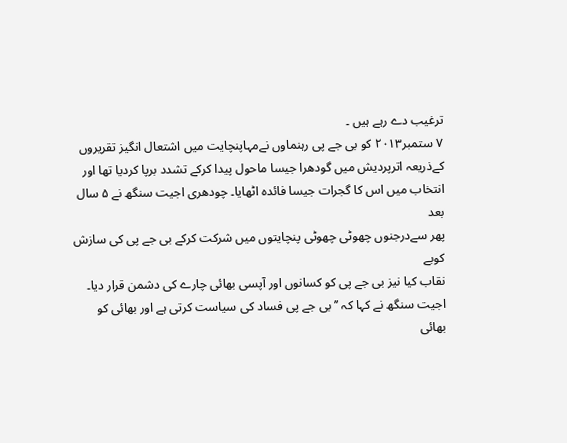ترغیب دے رہے ہیں ۔
۷ ستمبر۲۰۱۳ کو بی جے پی رہنماوں نےمہاپنچایت میں اشتعال انگیز تقریروں
کےذریعہ اترپردیش میں گودھرا جیسا ماحول پیدا کرکے تشدد برپا کردیا تھا اور
انتخاب میں اس کا گجرات جیسا فائدہ اٹھایا۔ چودھری اجیت سنگھ نے ۵ سال بعد
پھر سےدرجنوں چھوٹی چھوٹی پنچایتوں میں شرکت کرکے بی جے پی کی سازش کوبے
نقاب کیا نیز بی جے پی کو کسانوں اور آپسی بھائی چارے کی دشمن قرار دیا۔
اجیت سنگھ نے کہا کہ ’’ بی جے پی فساد کی سیاست کرتی ہے اور بھائی کو بھائی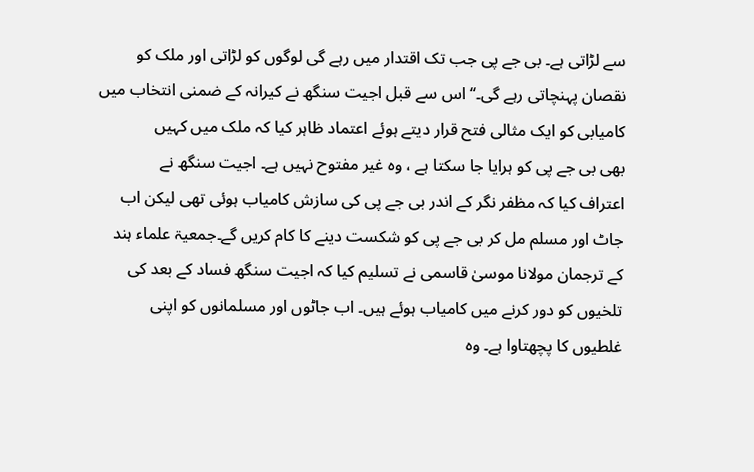سے لڑاتی ہے۔ بی جے پی جب تک اقتدار میں رہے گی لوگوں کو لڑاتی اور ملک کو
نقصان پہنچاتی رہے گی۔‘‘ اس سے قبل اجیت سنگھ نے کیرانہ کے ضمنی انتخاب میں
کامیابی کو ایک مثالی فتح قرار دیتے ہوئے اعتماد ظاہر کیا کہ ملک میں کہیں
بھی بی جے پی کو ہرایا جا سکتا ہے ، وہ غیر مفتوح نہیں ہے۔ اجیت سنگھ نے
اعتراف کیا کہ مظفر نگر کے اندر بی جے پی کی سازش کامیاب ہوئی تھی لیکن اب
جاٹ اور مسلم مل کر بی جے پی کو شکست دینے کا کام کریں گے۔جمعیۃ علماء ہند
کے ترجمان مولانا موسیٰ قاسمی نے تسلیم کیا کہ اجیت سنگھ فساد کے بعد کی
تلخیوں کو دور کرنے میں کامیاب ہوئے ہیں۔ اب جاٹوں اور مسلمانوں کو اپنی
غلطیوں کا پچھتاوا ہے۔ وہ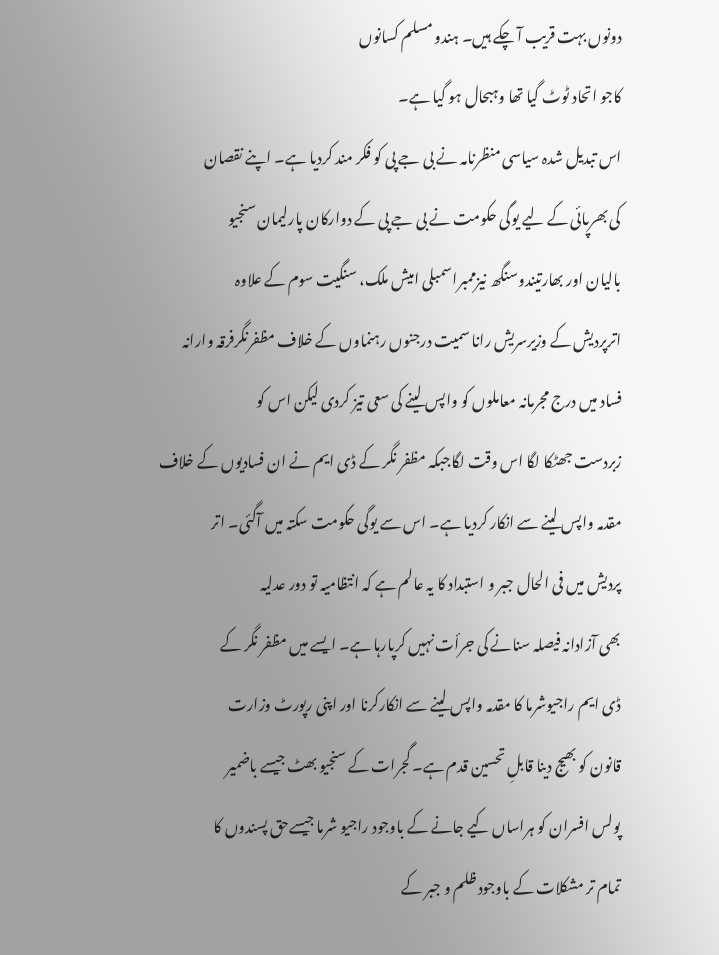دونوں بہت قریب آ چکے ہیں۔ ہندو مسلم کسانوں
کاجو اتحاد ٹوٹ گیا تھا وہبحال ہو گیا ہے۔
اس تبدیل شدہ سیاسی منظرنامہ نے بی جے پی کو فکر مند کردیا ہے۔ اپنے نقصان
کی بھرپائی کے لیے یوگی حکومت نے بی جے پی کے دوارکان پارلیمان سنجیو
بالیان اور بھارتیندوسنگھ نیزممبراسمبلی امیش ملک، سنگیت سوم کے علاوہ
اترپردیش کے وزیرسریش رانا سمیت درجنوں رہنماوں کے خلاف مظفرنگرفرقہ وارانہ
فساد میں درج مجرمانہ معاملوں کو واپس لینے کی سعی تیز کردی لیکن اس کو
زبردست جھٹکا لگا اس وقت لگاجبکہ مظفر نگر کے ڈی ایم نے ان فسادیوں کے خلاف
مقدمہ واپس لینے سے انکار کردیا ہے۔ اس سے یوگی حکومت سکتہ میں آگئی۔ اتر
پردیش میں فی الحال جبر و استبداد کا یہ عالم ہے کہ انتظامیہ تو دور عدلیہ
بھی آزادانہ فیصلہ سنانے کی جرأت نہیں کرپارہا ہے۔ ایسے میں مظفر نگر کے
ڈی ایم راجیوشرما کا مقدمہ واپس لینے سے انکارکرنا اور اپنی رپورٹ وزارت
قانون کو بھیج دینا قابلِ تحسین قدم ہے۔ گجرات کے سنجیو بھٹ جیسے باضمیر
پولس افسران کو ہراساں کیے جانے کے باوجود راجیو شرما جیسےحق پسندوں کا
تمام تر مشکلات کے باوجود ظلم و جبر کے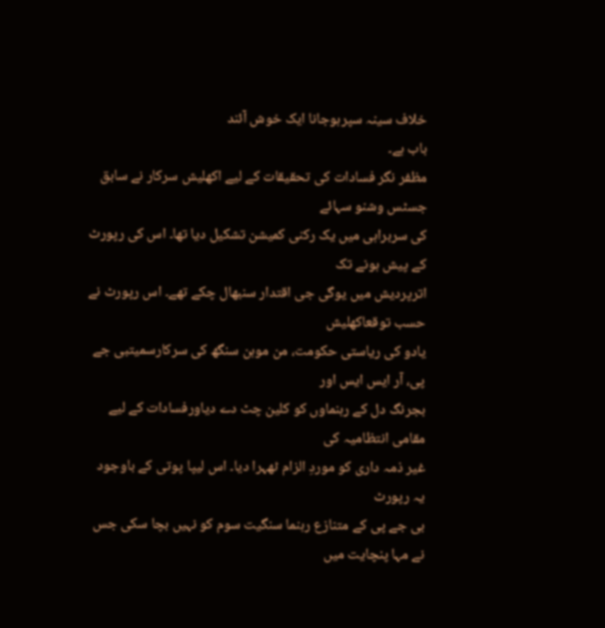خلاف سینہ سپرہوجانا ایک خوش آئند
باب ہے۔
مظفر نگر فسادات کی تحقیقات کے لیے اکھلیش سرکار نے سابق جسٹس وشنو سہائے
کی سربراہی میں یک رکنی کمیشن تشکیل دیا تھا۔ اس کی رپورٹ کے پیش ہونے تک
اترپردیش میں یوگی جی اقتدار سنبھال چکے تھے۔ اس رپورٹ نے حسب توقعاکھلیش
یادو کی ریاستی حکومت، من موہن سنگھ کی سرکارسمیتبی جے پی، آر ایس ایس اور
بجرنگ دل کے رہنماوں کو کلین چٹ دے دیاورفسادات کے لیے مقامی انتظامیہ کی
غیر ذمہ داری کو موردِ الزام ٹھہرا دیا۔ اس لیپا پوتی کے باوجود یہ رپورٹ
بی جے پی کے متنازع رہنما سنگیت سوم کو نہیں بچا سکی جس نے مہا پنچایت میں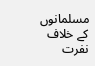مسلمانوں کے خلاف نفرت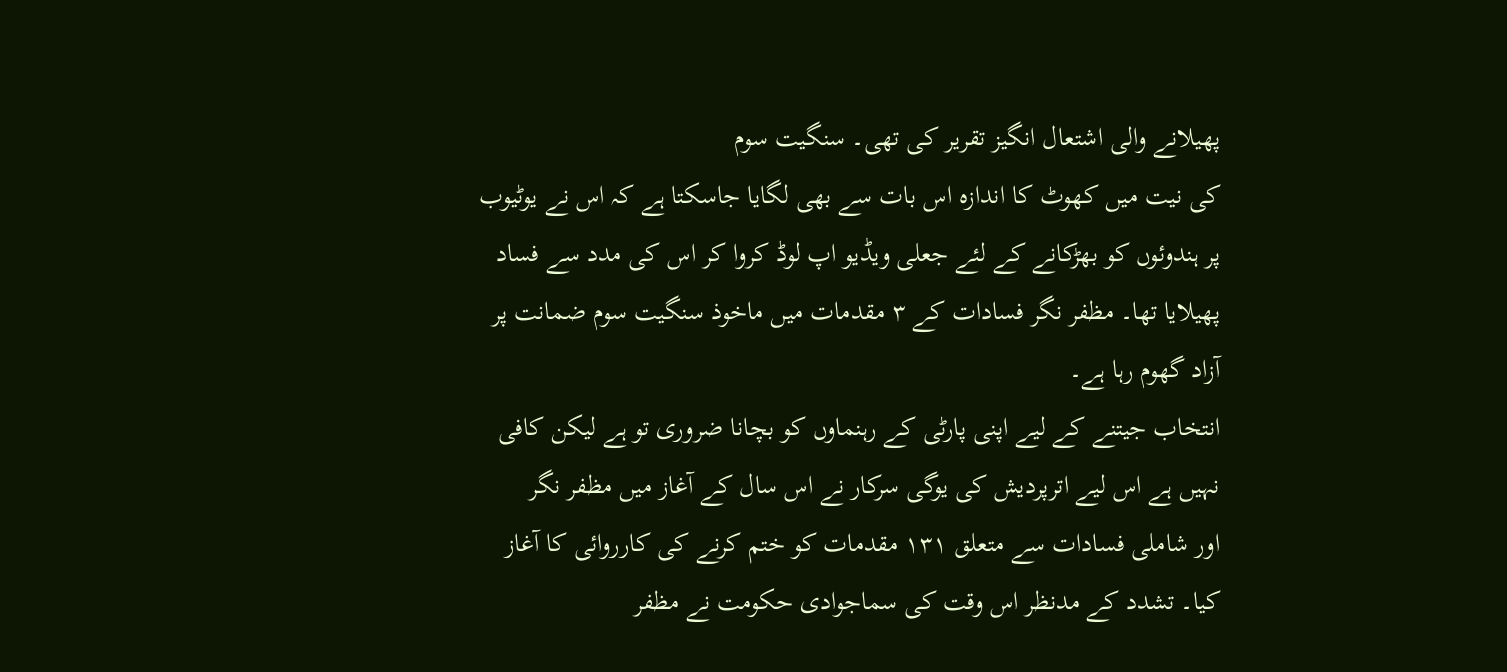پھیلانے والی اشتعال انگیز تقریر کی تھی۔ سنگیت سوم
کی نیت میں کھوٹ کا اندازہ اس بات سے بھی لگایا جاسکتا ہے کہ اس نے یوٹیوب
پر ہندوئوں کو بھڑکانے کے لئے جعلی ویڈیو اپ لوڈ کروا کر اس کی مدد سے فساد
پھیلایا تھا۔ مظفر نگر فسادات کے ۳ مقدمات میں ماخوذ سنگیت سوم ضمانت پر
آزاد گھوم رہا ہے۔
انتخاب جیتنے کے لیے اپنی پارٹی کے رہنماوں کو بچانا ضروری تو ہے لیکن کافی
نہیں ہے اس لیے اترپردیش کی یوگی سرکار نے اس سال کے آغاز میں مظفر نگر
اور شاملی فسادات سے متعلق ۱۳۱ مقدمات کو ختم کرنے کی کارروائی کا آغاز
کیا۔ تشدد کے مدنظر اس وقت کی سماجوادی حکومت نے مظفر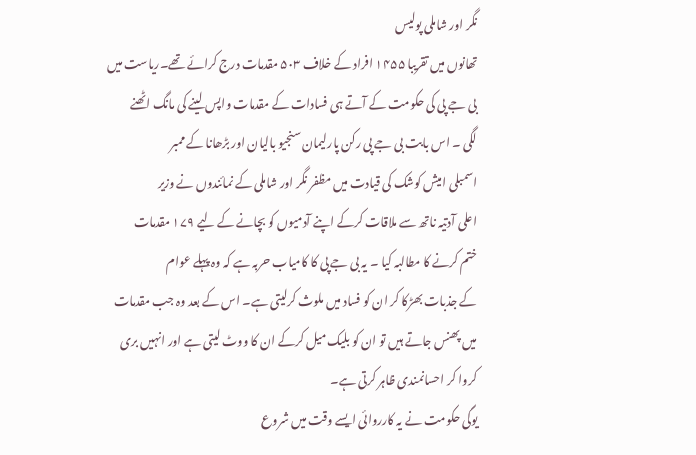نگر اور شاملی پولیس
تھانوں میں تقریبا ۱۴۵۵ افراد کے خلاف ۵۰۳ مقدمات درج کرائے تھے۔ریاست میں
بی جے پی کی حکومت کے آتے ہی فسادات کے مقدمات واپس لینے کی مانگ اٹھنے
لگی ۔ اس بابت بی جے پی رکن پارلیمان سنجیو بالیان اور بڑھانا کے ممبر
اسمبلی امیش کوشک کی قیادت میں مظفر نگر اور شاملی کے نمائندوں نے وزیر
اعلی آدتیہ ناتھ سے ملاقات کرکے اپنے آدمیوں کو بچانے کے لیے ۱۷۹ مقدمات
ختم کرنے کا مطالبہ کیا ۔ یہ بی جے پی کا کامیاب حربہ ہے کہ وہ پہلے عوام
کے جذبات بھڑکا کر ان کو فساد میں ملوث کرلیتی ہے۔ اس کے بعد وہ جب مقدمات
میں پھنس جاتے ہیں تو ان کو بلیک میل کرکے ان کا ووٹ لیتی ہے اور انہیں بری
کروا کر احسانمندی ظاہر کرتی ہے۔
یوگی حکومت نے یہ کارروائی ایسے وقت میں شروع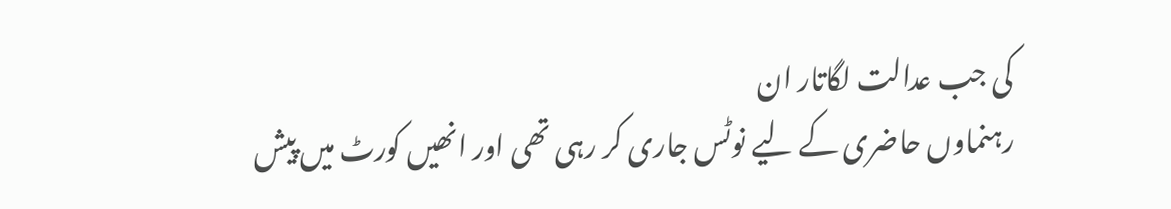کی جب عدالت لگاتار ان
رہنماوں حاضری کے لیے نوٹس جاری کر رہی تھی اور انھیں کورٹ میں پیش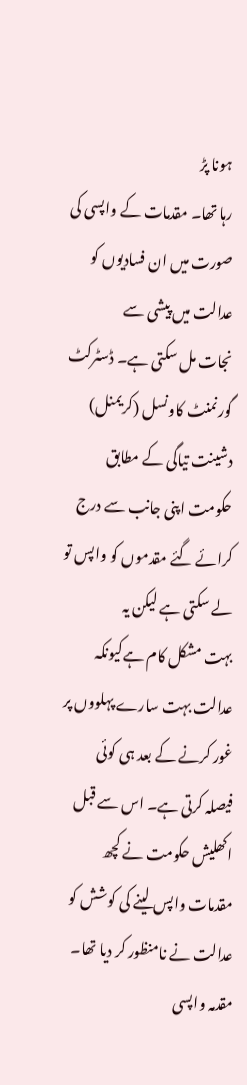ہونا پڑ
رہا تھا۔ مقدمات کے واپسی کی صورت میں ان فسادیوں کو عدالت میں پیشی سے
نجات مل سکتی ہے۔ ڈسٹرکٹ گورنمنٹ کاونسل (کریمنل) دشینت تیاگی کے مطابق
حکومت اپنی جانب سے درج کرائے گئے مقدموں کو واپس تو لے سکتی ہے لیکن یہ
بہت مشکل کام ہےکیونکہ عدالت بہت سارے پہلووں پر غور کرنے کے بعد ہی کوئی
فیصلہ کرتی ہے۔ اس سے قبل اکھلیش حکومت نے کچھ مقدمات واپس لینے کی کوشش کو
عدالت نے نامنظور کر دیا تھا۔ مقدمہ واپسی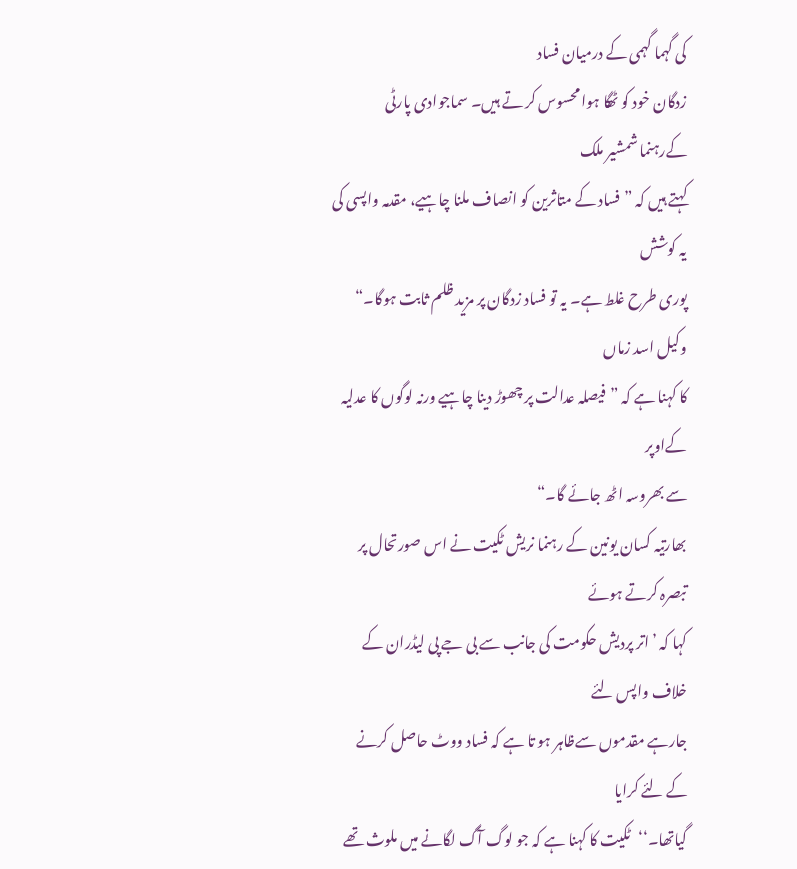کی گہما گہمی کے درمیان فساد
زدگان خود کو ٹھگا ہوا محسوس کر تے ہیں۔ سماجوادی پارٹی کےرہنما شمشیر ملک
کہتے ہیں کہ ”فساد کے متاثرین کو انصاف ملنا چاہیے، مقدمہ واپسی کی یہ کوشش
پوری طرح غلط ہے۔ یہ تو فساد زدگان پر مزید ظلم ثابت ہوگا۔“ وکیل اسد زماں
کا کہنا ہے کہ ”فیصلہ عدالت پر چھوڑ دینا چاہیے ورنہ لوگوں کا عدلیہ کےاوپر
سے بھروسہ اٹھ جائے گا۔“
بھارتیہ کسان یونین کے رہنما نریش ٹکیت نے اس صورتحال پر تبصرہ کرتے ہوئے
کہا کہ ’اتر پردیش حکومت کی جانب سے بی جے پی لیڈران کے خلاف واپس لئے
جارہے مقدموں سےظاہر ہو تا ہے کہ فساد ووٹ حاصل کرنے کے لئے کرایا
گیاتھا۔‘‘ٹکیت کا کہنا ہے کہ جو لوگ آگ لگانے میں ملوث تھے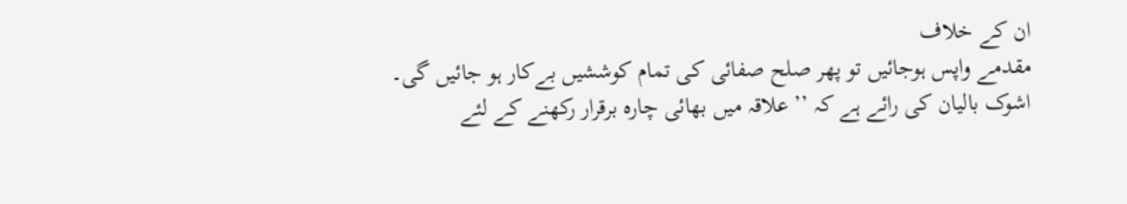ان کے خلاف
مقدمے واپس ہوجائیں تو پھر صلح صفائی کی تمام کوششیں بےکار ہو جائیں گی۔
اشوک بالیان کی رائے ہے کہ ’’ علاقہ میں بھائی چارہ برقرار رکھنے کے لئے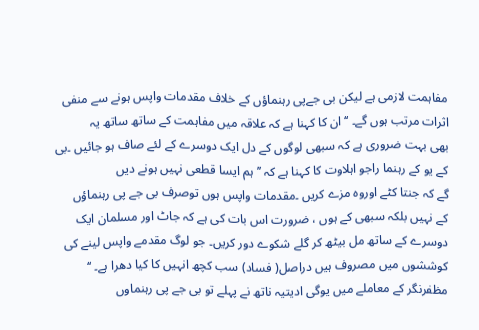مفاہمت لازمی ہے لیکن بی جےپی رہنماؤں کے خلاف مقدمات واپس ہونے سے منفی
اثرات مرتب ہوں گے۔ ‘‘ ان کا کہنا ہے کہ علاقہ میں مفاہمت کے ساتھ ساتھ یہ
بھی بہت ضروری ہے کہ سبھی لوگوں کے دل ایک دوسرے کے لئے صاف ہو جائیں ۔بی
کے یو کے رہنما راجو اہلاوت کا کہنا ہے کہ ’’ ہم ایسا قطعی نہیں ہونے دیں
گے کہ جنتا کٹے اوروہ مزے کریں ۔مقدمات واپس ہوں توصرف بی جے پی رہنماؤں
کے نہیں بلکہ سبھی کے ہوں ، ضرورت اس بات کی ہے کہ جاٹ اور مسلمان ایک
دوسرے کے ساتھ مل بیٹھ کر گلے شکوے دور کریں۔ جو لوگ مقدمے واپس لینے کی
کوششوں میں مصروف ہیں دراصل( فساد) سب کچھ انہیں کا کیا دھرا ہے۔ ‘‘
مظفرنگر کے معاملے میں یوگی ادیتیہ ناتھ نے پہلے تو بی جے پی رہنماوں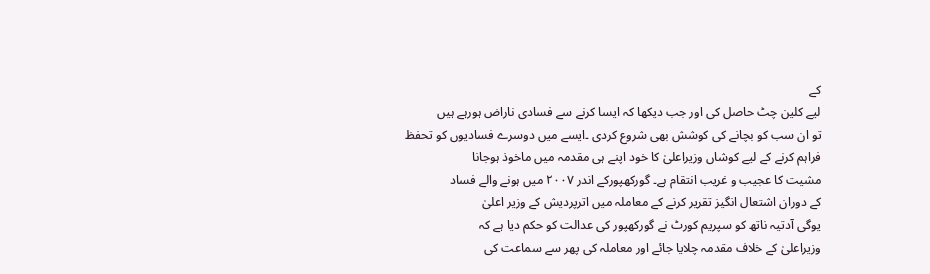کے
لیے کلین چٹ حاصل کی اور جب دیکھا کہ ایسا کرنے سے فسادی ناراض ہورہے ہیں
تو ان سب کو بچانے کی کوشش بھی شروع کردی ۔ایسے میں دوسرے فسادیوں کو تحفظ
فراہم کرنے کے لیے کوشاں وزیراعلیٰ کا خود اپنے ہی مقدمہ میں ماخوذ ہوجانا
مشیت کا عجیب و غریب انتقام ہے۔ گورکھپورکے اندر ۲۰۰۷ میں ہونے والے فساد
کے دوران اشتعال انگیز تقریر کرنے کے معاملہ میں اترپردیش کے وزیر اعلیٰ
یوگی آدتیہ ناتھ کو سپریم کورٹ نے گورکھپور کی عدالت کو حکم دیا ہے کہ
وزیراعلیٰ کے خلاف مقدمہ چلایا جائے اور معاملہ کی پھر سے سماعت کی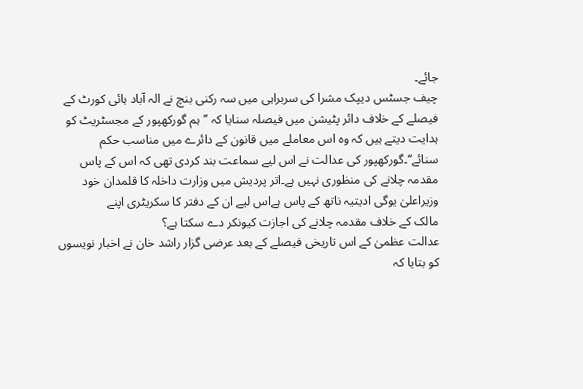جائے۔
چیف جسٹس دیپک مشرا کی سربراہی میں سہ رکنی بنچ نے الہ آباد ہائی کورٹ کے
فیصلے کے خلاف دائر پٹیشن میں فیصلہ سنایا کہ ’’ہم گورکھپور کے مجسٹریٹ کو
ہدایت دیتے ہیں کہ وہ اس معاملے میں قانون کے دائرے میں مناسب حکم
سنائے‘‘۔گورکھپور کی عدالت نے اس لیے سماعت بند کردی تھی کہ اس کے پاس
مقدمہ چلانے کی منظوری نہیں ہے۔اتر پردیش میں وزارت داخلہ کا قلمدان خود
وزیراعلیٰ یوگی ادیتیہ ناتھ کے پاس ہےاس لیے ان کے دفتر کا سکریٹری اپنے
مالک کے خلاف مقدمہ چلانے کی اجازت کیونکر دے سکتا ہے؟
عدالت عظمیٰ کے اس تاریخی فیصلے کے بعد عرضی گزار راشد خان نے اخبار نویسوں
کو بتایا کہ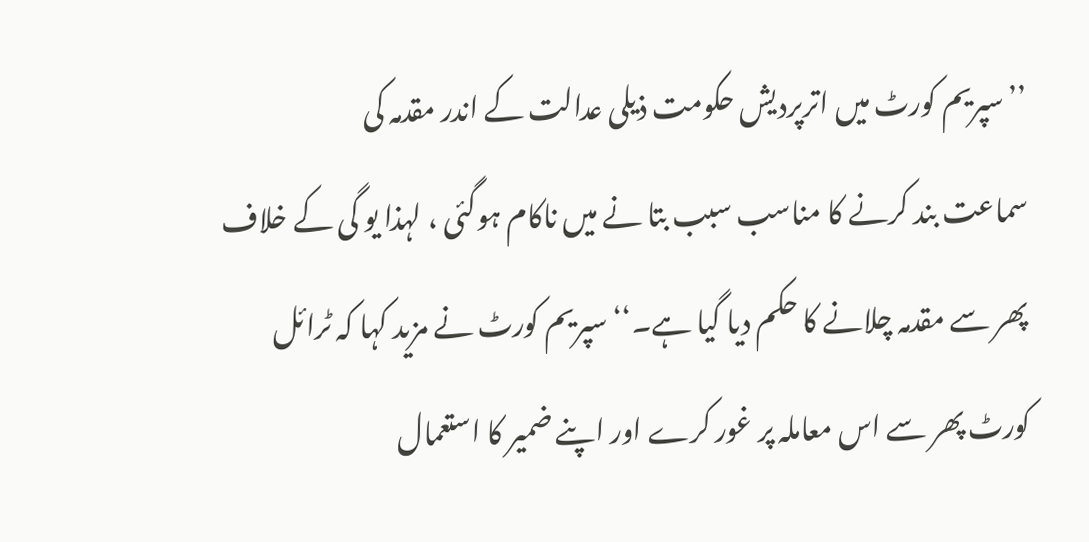’’سپریم کورٹ میں اترپردیش حکومت ذیلی عدالت کے اندر مقدمہ کی
سماعت بند کرنے کا مناسب سبب بتا نے میں ناکام ہوگئی ، لہذا یو گی کے خلاف
پھر سے مقدمہ چلانے کا حکم دیا گیا ہے۔‘‘ سپریم کورٹ نے مزید کہا کہ ٹرائل
کورٹ پھر سے اس معاملہ پر غور کرے اور اپنے ضمیر کا استعمال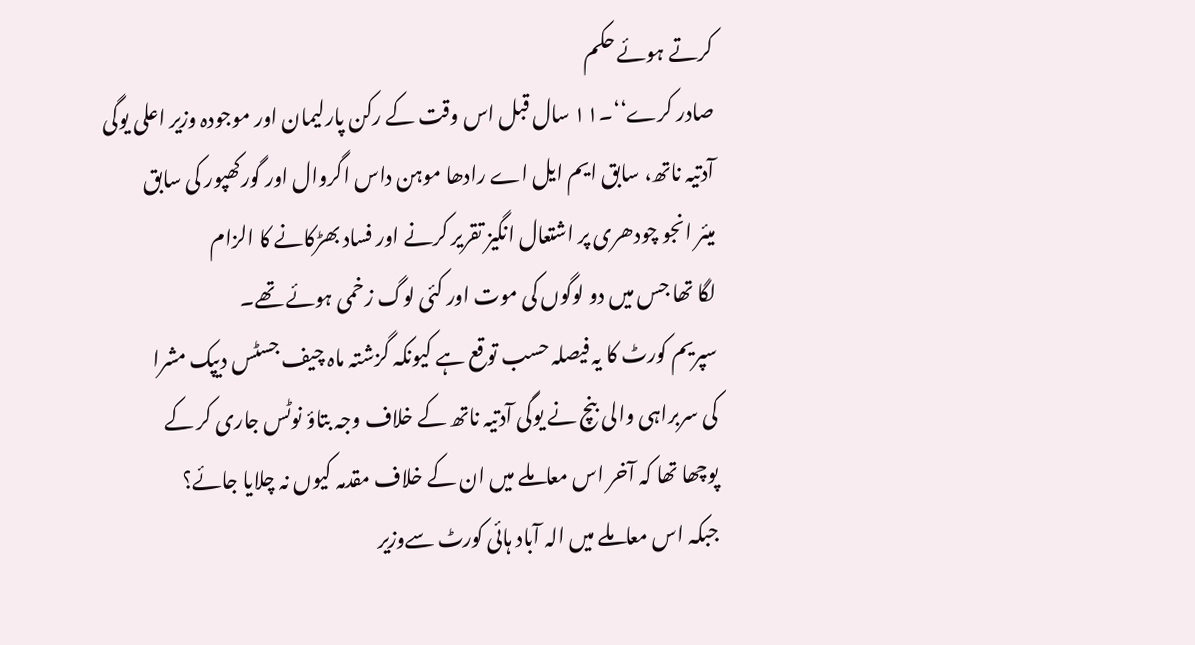کرتے ہوئے حکم
صادر کرے‘‘۔۱۱ سال قبل اس وقت کے رکن پارلیمان اور موجودہ وزیر اعلی یوگی
آدتیہ ناتھ، سابق ایم ایل اے رادھا موہن داس اگروال اور گورکھپور کی سابق
میئر انجو چودھری پر اشتعال انگیز تقریر کرنے اور فساد بھڑکانے کا الزام
لگا تھا جس میں دو لوگوں کی موت اور کئی لوگ زخمی ہوئے تھے۔
سپریم کورٹ کا یہ فیصلہ حسب توقع ہے کیونکہ گزشتہ ماہ چیف جسٹس دیپک مشرا
کی سربراہی والی بنچ نے یوگی آدتیہ ناتھ کے خلاف وجہ بتاؤ نوٹس جاری کر کے
پوچھا تھا کہ آخر اس معاملے میں ان کے خلاف مقدمہ کیوں نہ چلایا جائے؟
جبکہ اس معاملے میں الہ آباد ہائی کورٹ سےوزیر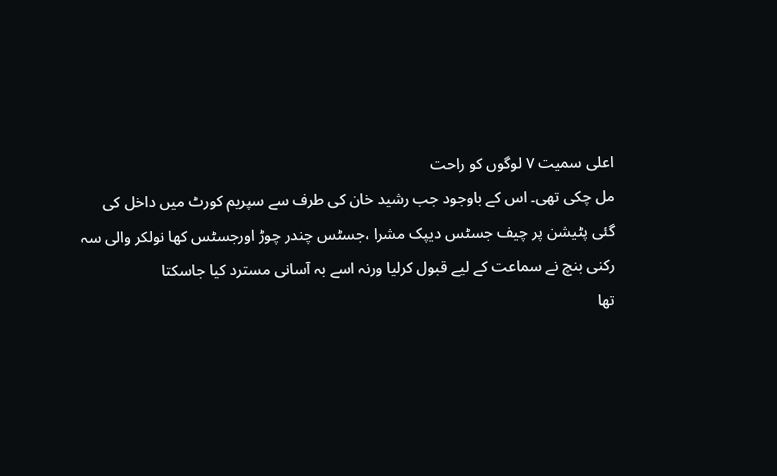اعلی سمیت ۷ لوگوں کو راحت
مل چکی تھی۔ اس کے باوجود جب رشید خان کی طرف سے سپریم کورٹ میں داخل کی
گئی پٹیشن پر چیف جسٹس دیپک مشرا ،جسٹس چندر چوڑ اورجسٹس کھا نولکر والی سہ
رکنی بنچ نے سماعت کے لیے قبول کرلیا ورنہ اسے بہ آسانی مسترد کیا جاسکتا
تھا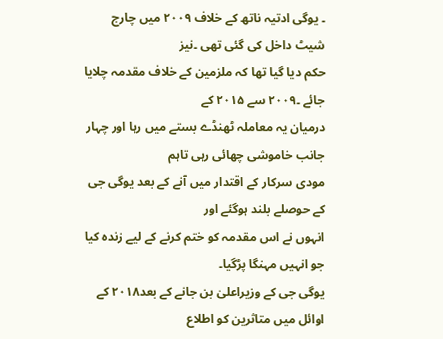۔ یوگی ادتیہ ناتھ کے خلاف ۲۰۰۹ میں چارج شیٹ داخل کی گئی تھی ۔نیز
حکم دیا گیا تھا کہ ملزمین کے خلاف مقدمہ چلایا جائے ۔۲۰۰۹ سے ۲۰۱۵ کے
درمیان یہ معاملہ ٹھنڈے بستے میں رہا اور چہار جانب خاموشی چھائی رہی تاہم
مودی سرکار کے اقتدار میں آنے کے بعد یوگی جی کے حوصلے بلند ہوگئے اور
انہوں نے اس مقدمہ کو ختم کرنے کے لیے زندہ کیا جو انہیں مہنگا پڑگیا۔
یوگی جی کے وزیراعلیٰ بن جانے کے بعد۲۰۱۸ کے اوائل میں متاثرین کو اطلاع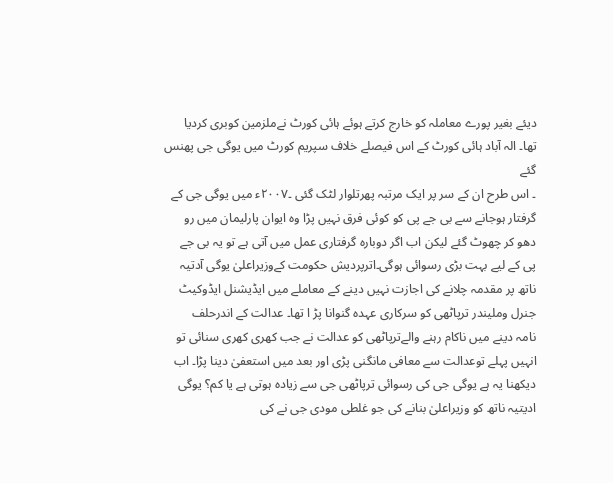دیئے بغیر پورے معاملہ کو خارج کرتے ہوئے ہائی کورٹ نےملزمین کوبری کردیا
تھا۔ الہ آباد ہائی کورٹ کے اس فیصلے خلاف سپریم کورٹ میں یوگی جی پھنس گئے
۔ اس طرح ان کے سر پر ایک مرتبہ پھرتلوار لٹک گئی ۔۲۰۰۷ء میں یوگی جی کے
گرفتار ہوجانے سے بی جے پی کو کوئی فرق نہیں پڑا وہ ایوان پارلیمان میں رو
دھو کر چھوٹ گئے لیکن اب اگر دوبارہ گرفتاری عمل میں آتی ہے تو یہ بی جے
پی کے لیے بہت بڑی رسوائی ہوگی۔اترپردیش حکومت کےوزیراعلیٰ یوگی آدتیہ
ناتھ پر مقدمہ چلانے کی اجازت نہیں دینے کے معاملے میں ایڈیشنل ایڈوکیٹ
جنرل وملیندر ترپاٹھی کو سرکاری عہدہ گنوانا پڑ ا تھا۔ عدالت کے اندرحلف
نامہ دینے میں ناکام رہنے والےترپاٹھی کو عدالت نے جب کھری کھری سنائی تو
انہیں پہلے توعدالت سے معافی مانگنی پڑی اور بعد میں استعفیٰ دینا پڑا۔ اب
دیکھنا یہ ہے یوگی جی کی رسوائی ترپاٹھی جی سے زیادہ ہوتی ہے یا کم؟ یوگی
ادیتیہ ناتھ کو وزیراعلیٰ بنانے کی جو غلطی مودی جی نے کی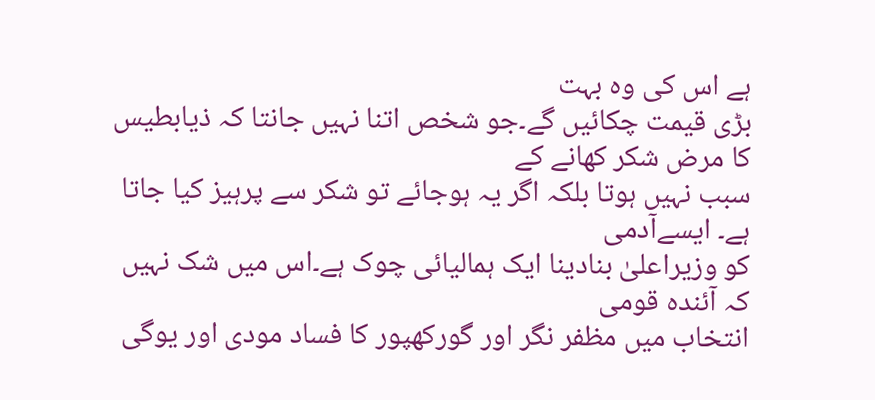ہے اس کی وہ بہت
بڑی قیمت چکائیں گے۔جو شخص اتنا نہیں جانتا کہ ذیابطیس کا مرض شکر کھانے کے
سبب نہیں ہوتا بلکہ اگر یہ ہوجائے تو شکر سے پرہیز کیا جاتا ہے۔ ایسےآدمی
کو وزیراعلیٰ بنادینا ایک ہمالیائی چوک ہے۔اس میں شک نہیں کہ آئندہ قومی
انتخاب میں مظفر نگر اور گورکھپور کا فساد مودی اور یوگی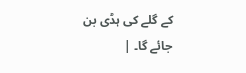کے گلے کی ہڈی بن
جائے گا۔ |